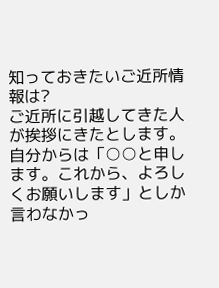知っておきたいご近所情報は?
ご近所に引越してきた人が挨拶にきたとします。
自分からは「○○と申します。これから、よろしくお願いします」としか言わなかっ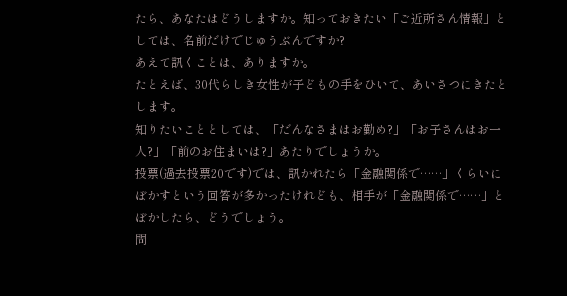たら、あなたはどうしますか。知っておきたい「ご近所さん情報」としては、名前だけでじゅうぶんですか?
あえて訊くことは、ありますか。
たとえば、30代らしき女性が子どもの手をひいて、あいさつにきたとします。
知りたいこととしては、「だんなさまはお勤め?」「お子さんはお一人?」「前のお住まいは?」あたりでしょうか。
投票(過去投票20です)では、訊かれたら「金融関係で……」くらいにぼかすという回答が多かったけれども、相手が「金融関係で……」とぼかしたら、どうでしょう。
問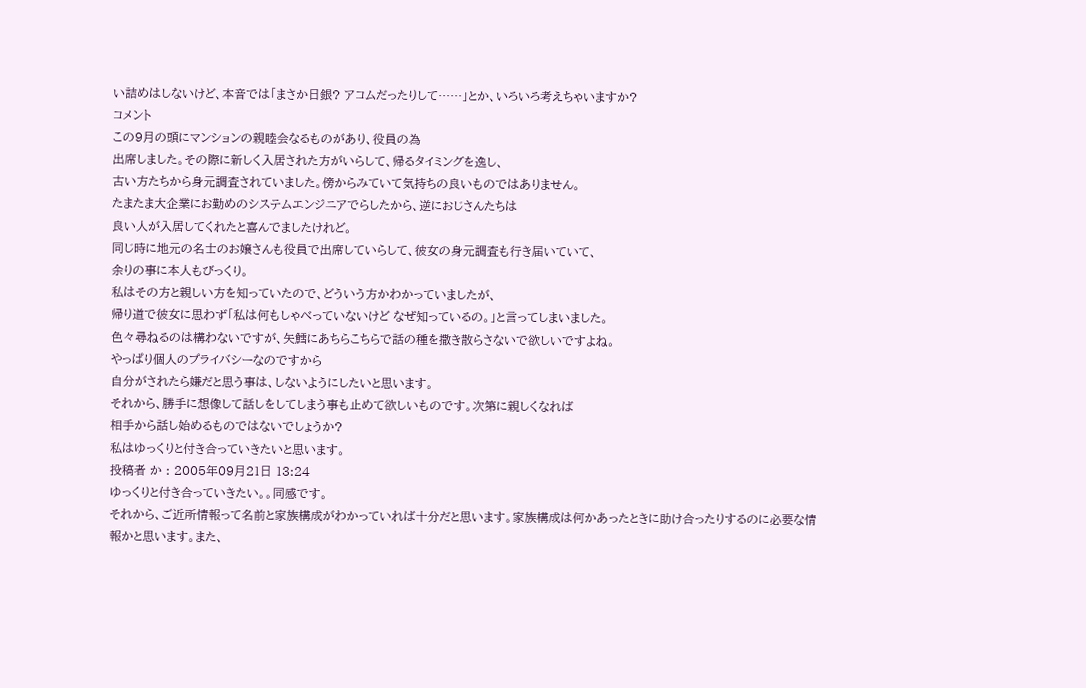い詰めはしないけど、本音では「まさか日銀? アコムだったりして……」とか、いろいろ考えちゃいますか?
コメント
この9月の頭にマンションの親睦会なるものがあり、役員の為
出席しました。その際に新しく入居された方がいらして、帰るタイミングを逸し、
古い方たちから身元調査されていました。傍からみていて気持ちの良いものではありません。
たまたま大企業にお勤めのシステムエンジニアでらしたから、逆におじさんたちは
良い人が入居してくれたと喜んでましたけれど。
同じ時に地元の名士のお嬢さんも役員で出席していらして、彼女の身元調査も行き届いていて、
余りの事に本人もびっくり。
私はその方と親しい方を知っていたので、どういう方かわかっていましたが、
帰り道で彼女に思わず「私は何もしゃべっていないけど なぜ知っているの。」と言ってしまいました。
色々尋ねるのは構わないですが、矢鱈にあちらこちらで話の種を撒き散らさないで欲しいですよね。
やっぱり個人のプライバシーなのですから
自分がされたら嫌だと思う事は、しないようにしたいと思います。
それから、勝手に想像して話しをしてしまう事も止めて欲しいものです。次第に親しくなれば
相手から話し始めるものではないでしょうか?
私はゆっくりと付き合っていきたいと思います。
投稿者 か : 2005年09月21日 13:24
ゆっくりと付き合っていきたい。。同感です。
それから、ご近所情報って名前と家族構成がわかっていれば十分だと思います。家族構成は何かあったときに助け合ったりするのに必要な情報かと思います。また、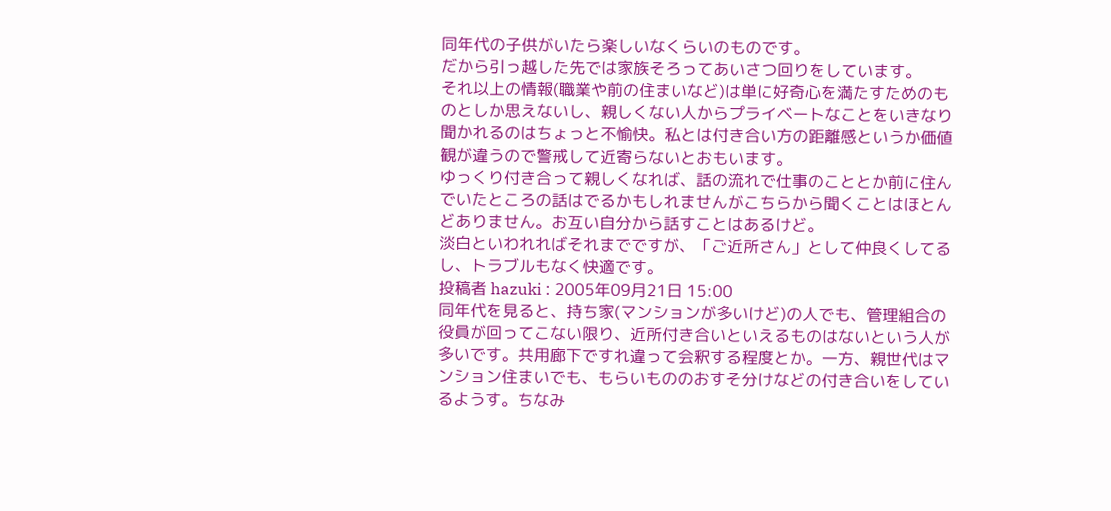同年代の子供がいたら楽しいなくらいのものです。
だから引っ越した先では家族そろってあいさつ回りをしています。
それ以上の情報(職業や前の住まいなど)は単に好奇心を満たすためのものとしか思えないし、親しくない人からプライベートなことをいきなり聞かれるのはちょっと不愉快。私とは付き合い方の距離感というか価値観が違うので警戒して近寄らないとおもいます。
ゆっくり付き合って親しくなれば、話の流れで仕事のこととか前に住んでいたところの話はでるかもしれませんがこちらから聞くことはほとんどありません。お互い自分から話すことはあるけど。
淡白といわれればそれまでですが、「ご近所さん」として仲良くしてるし、トラブルもなく快適です。
投稿者 hazuki : 2005年09月21日 15:00
同年代を見ると、持ち家(マンションが多いけど)の人でも、管理組合の役員が回ってこない限り、近所付き合いといえるものはないという人が多いです。共用廊下ですれ違って会釈する程度とか。一方、親世代はマンション住まいでも、もらいもののおすそ分けなどの付き合いをしているようす。ちなみ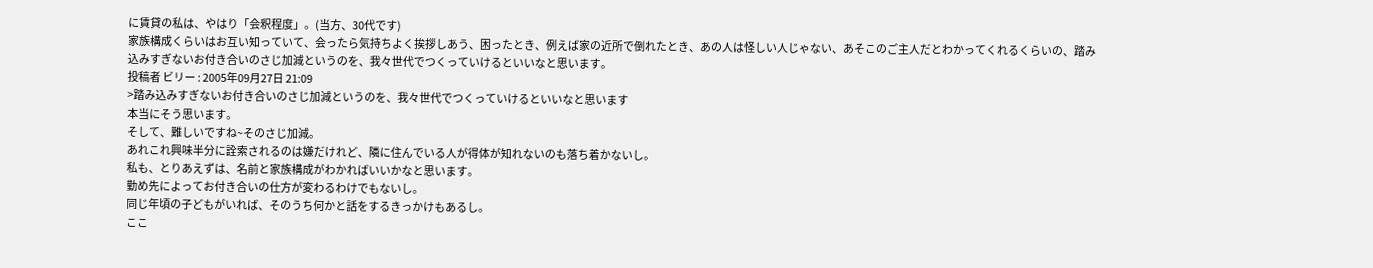に賃貸の私は、やはり「会釈程度」。(当方、30代です)
家族構成くらいはお互い知っていて、会ったら気持ちよく挨拶しあう、困ったとき、例えば家の近所で倒れたとき、あの人は怪しい人じゃない、あそこのご主人だとわかってくれるくらいの、踏み込みすぎないお付き合いのさじ加減というのを、我々世代でつくっていけるといいなと思います。
投稿者 ビリー : 2005年09月27日 21:09
>踏み込みすぎないお付き合いのさじ加減というのを、我々世代でつくっていけるといいなと思います
本当にそう思います。
そして、難しいですね~そのさじ加減。
あれこれ興味半分に詮索されるのは嫌だけれど、隣に住んでいる人が得体が知れないのも落ち着かないし。
私も、とりあえずは、名前と家族構成がわかればいいかなと思います。
勤め先によってお付き合いの仕方が変わるわけでもないし。
同じ年頃の子どもがいれば、そのうち何かと話をするきっかけもあるし。
ここ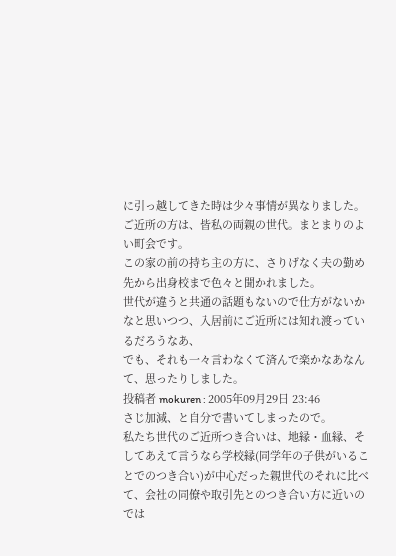に引っ越してきた時は少々事情が異なりました。
ご近所の方は、皆私の両親の世代。まとまりのよい町会です。
この家の前の持ち主の方に、さりげなく夫の勤め先から出身校まで色々と聞かれました。
世代が違うと共通の話題もないので仕方がないかなと思いつつ、入居前にご近所には知れ渡っているだろうなあ、
でも、それも一々言わなくて済んで楽かなあなんて、思ったりしました。
投稿者 mokuren : 2005年09月29日 23:46
さじ加減、と自分で書いてしまったので。
私たち世代のご近所つき合いは、地縁・血縁、そしてあえて言うなら学校縁(同学年の子供がいることでのつき合い)が中心だった親世代のそれに比べて、会社の同僚や取引先とのつき合い方に近いのでは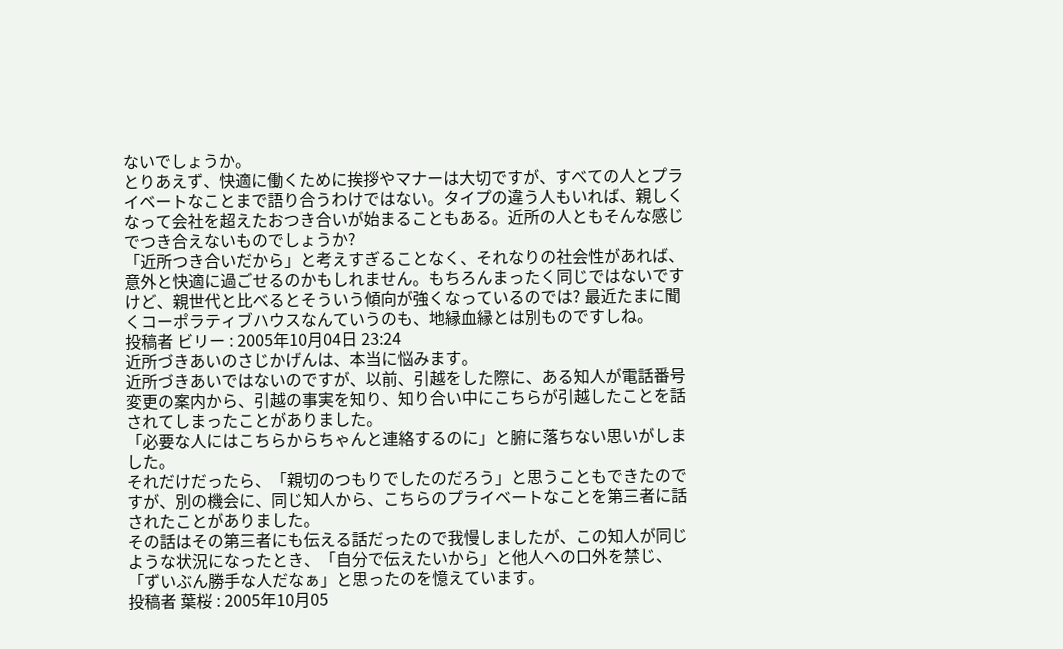ないでしょうか。
とりあえず、快適に働くために挨拶やマナーは大切ですが、すべての人とプライベートなことまで語り合うわけではない。タイプの違う人もいれば、親しくなって会社を超えたおつき合いが始まることもある。近所の人ともそんな感じでつき合えないものでしょうか?
「近所つき合いだから」と考えすぎることなく、それなりの社会性があれば、意外と快適に過ごせるのかもしれません。もちろんまったく同じではないですけど、親世代と比べるとそういう傾向が強くなっているのでは? 最近たまに聞くコーポラティブハウスなんていうのも、地縁血縁とは別ものですしね。
投稿者 ビリー : 2005年10月04日 23:24
近所づきあいのさじかげんは、本当に悩みます。
近所づきあいではないのですが、以前、引越をした際に、ある知人が電話番号変更の案内から、引越の事実を知り、知り合い中にこちらが引越したことを話されてしまったことがありました。
「必要な人にはこちらからちゃんと連絡するのに」と腑に落ちない思いがしました。
それだけだったら、「親切のつもりでしたのだろう」と思うこともできたのですが、別の機会に、同じ知人から、こちらのプライベートなことを第三者に話されたことがありました。
その話はその第三者にも伝える話だったので我慢しましたが、この知人が同じような状況になったとき、「自分で伝えたいから」と他人への口外を禁じ、「ずいぶん勝手な人だなぁ」と思ったのを憶えています。
投稿者 葉桜 : 2005年10月05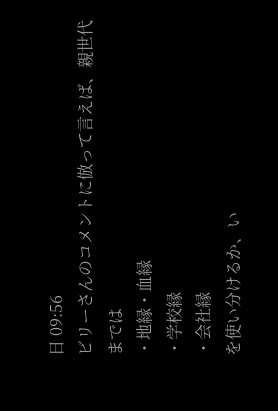日 09:56
ビリーさんのコメントに倣って言えば、親世代までは
・地縁・血縁
・学校縁
・会社縁
を使い分けるか、い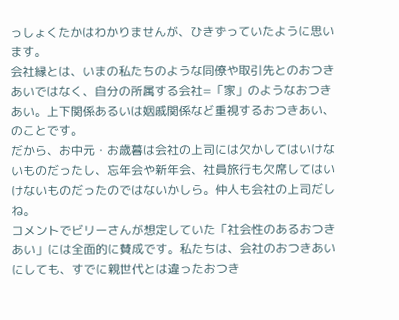っしょくたかはわかりませんが、ひきずっていたように思います。
会社縁とは、いまの私たちのような同僚や取引先とのおつきあいではなく、自分の所属する会社=「家」のようなおつきあい。上下関係あるいは姻戚関係など重視するおつきあい、のことです。
だから、お中元・お歳暮は会社の上司には欠かしてはいけないものだったし、忘年会や新年会、社員旅行も欠席してはいけないものだったのではないかしら。仲人も会社の上司だしね。
コメントでビリーさんが想定していた「社会性のあるおつきあい」には全面的に賛成です。私たちは、会社のおつきあいにしても、すでに親世代とは違ったおつき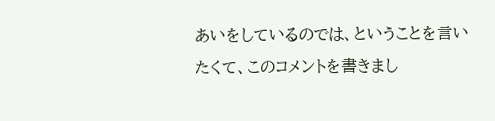あいをしているのでは、ということを言いたくて、このコメントを書きまし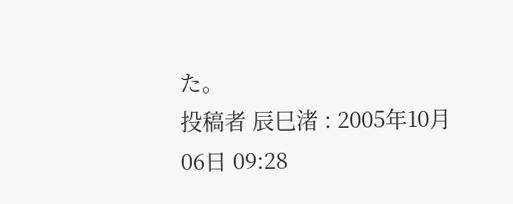た。
投稿者 辰巳渚 : 2005年10月06日 09:28